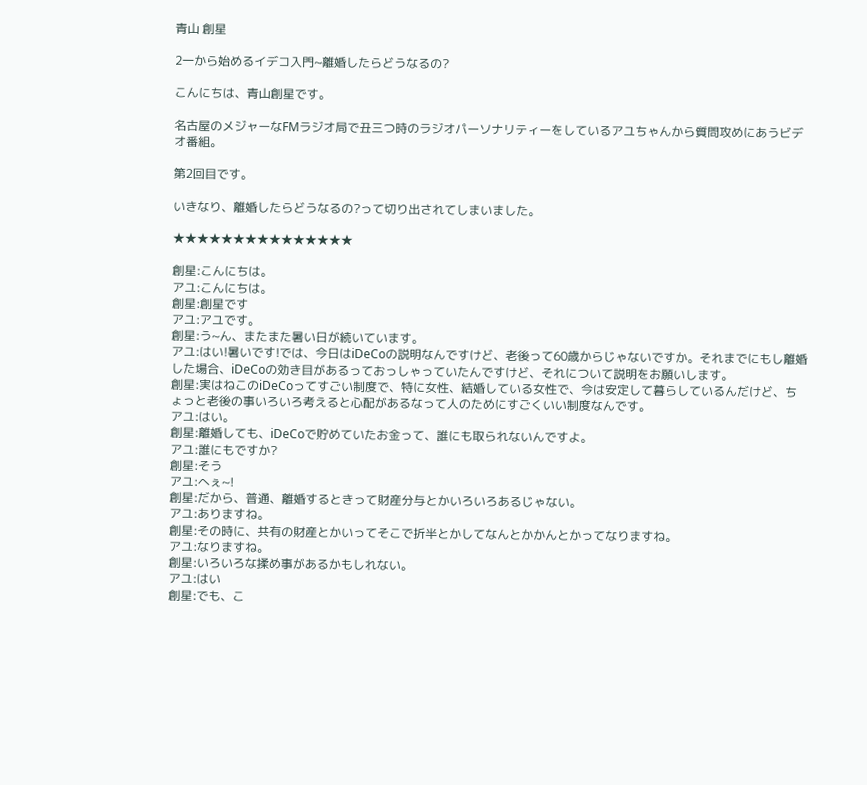青山 創星

2一から始めるイデコ入門~離婚したらどうなるの?

こんにちは、青山創星です。

名古屋のメジャーなFMラジオ局で丑三つ時のラジオパーソナリティーをしているアユちゃんから質問攻めにあうビデオ番組。

第2回目です。

いきなり、離婚したらどうなるの?って切り出されてしまいました。

★★★★★★★★★★★★★★★

創星:こんにちは。
アユ:こんにちは。
創星:創星です
アユ:アユです。
創星:う~ん、またまた暑い日が続いています。
アユ:はい!暑いです!では、今日はiDeCoの説明なんですけど、老後って60歳からじゃないですか。それまでにもし離婚した場合、iDeCoの効き目があるっておっしゃっていたんですけど、それについて説明をお願いします。
創星:実はねこのiDeCoってすごい制度で、特に女性、結婚している女性で、今は安定して暮らしているんだけど、ちょっと老後の事いろいろ考えると心配があるなって人のためにすごくいい制度なんです。
アユ:はい。
創星:離婚しても、iDeCoで貯めていたお金って、誰にも取られないんですよ。
アユ:誰にもですか?
創星:そう
アユ:へぇ~!
創星:だから、普通、離婚するときって財産分与とかいろいろあるじゃない。
アユ:ありますね。
創星:その時に、共有の財産とかいってそこで折半とかしてなんとかかんとかってなりますね。
アユ:なりますね。
創星:いろいろな揉め事があるかもしれない。
アユ:はい
創星:でも、こ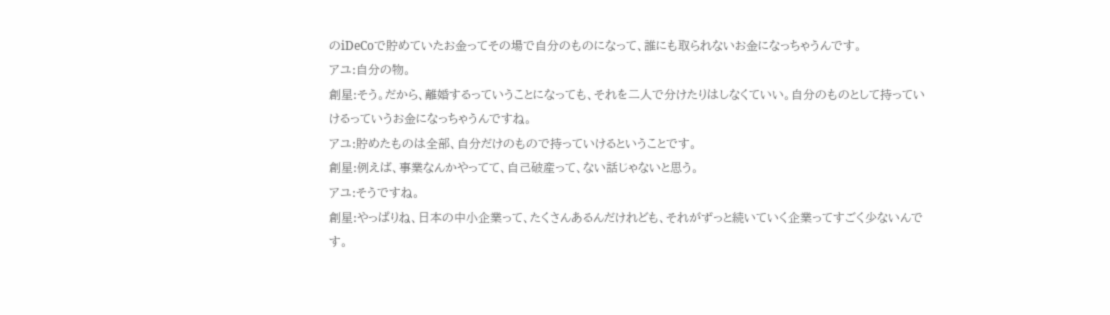のiDeCoで貯めていたお金ってその場で自分のものになって、誰にも取られないお金になっちゃうんです。
アユ:自分の物。
創星:そう。だから、離婚するっていうことになっても、それを二人で分けたりはしなくていい。自分のものとして持っていけるっていうお金になっちゃうんですね。
アユ:貯めたものは全部、自分だけのもので持っていけるということです。
創星:例えば、事業なんかやってて、自己破産って、ない話じゃないと思う。
アユ:そうですね。
創星:やっぱりね、日本の中小企業って、たくさんあるんだけれども、それがずっと続いていく企業ってすごく少ないんです。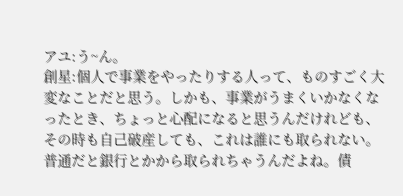アユ:う~ん。
創星:個人で事業をやったりする人って、ものすごく大変なことだと思う。しかも、事業がうまくいかなくなったとき、ちょっと心配になると思うんだけれども、その時も自己破産しても、これは誰にも取られない。普通だと銀行とかから取られちゃうんだよね。債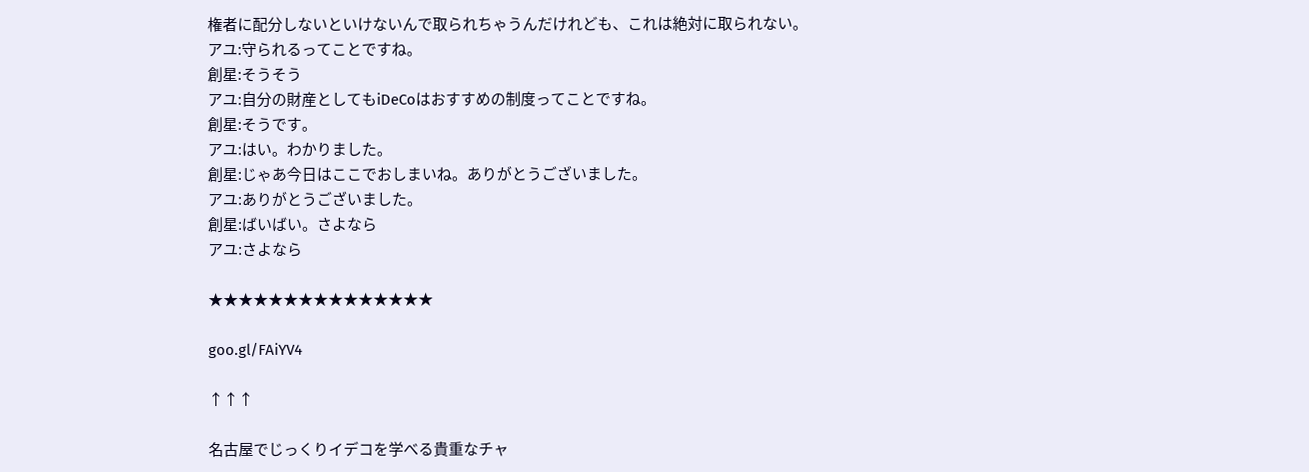権者に配分しないといけないんで取られちゃうんだけれども、これは絶対に取られない。
アユ:守られるってことですね。
創星:そうそう
アユ:自分の財産としてもiDeCoはおすすめの制度ってことですね。
創星:そうです。
アユ:はい。わかりました。
創星:じゃあ今日はここでおしまいね。ありがとうございました。
アユ:ありがとうございました。
創星:ばいばい。さよなら
アユ:さよなら

★★★★★★★★★★★★★★★

goo.gl/FAiYV4

↑↑↑

名古屋でじっくりイデコを学べる貴重なチャ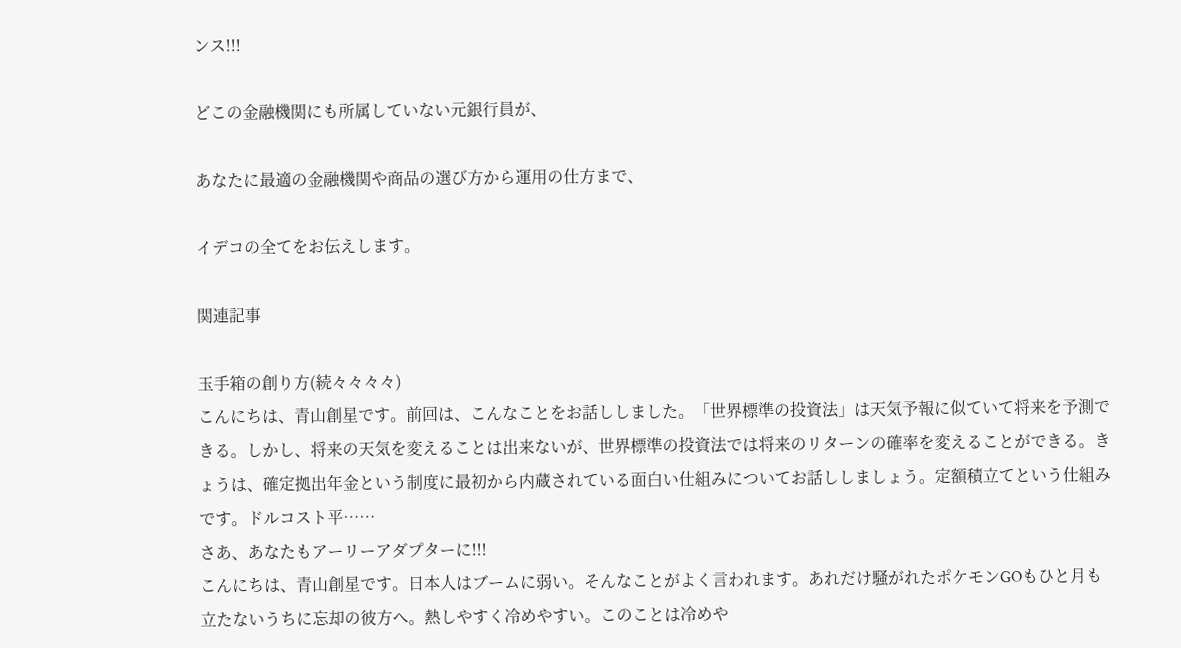ンス!!!

どこの金融機関にも所属していない元銀行員が、

あなたに最適の金融機関や商品の選び方から運用の仕方まで、

イデコの全てをお伝えします。

関連記事

玉手箱の創り方(続々々々々)
こんにちは、青山創星です。前回は、こんなことをお話ししました。「世界標準の投資法」は天気予報に似ていて将来を予測できる。しかし、将来の天気を変えることは出来ないが、世界標準の投資法では将来のリターンの確率を変えることができる。きょうは、確定拠出年金という制度に最初から内蔵されている面白い仕組みについてお話ししましょう。定額積立てという仕組みです。ドルコスト平……
さあ、あなたもアーリーアダプターに!!!
こんにちは、青山創星です。日本人はブームに弱い。そんなことがよく言われます。あれだけ騒がれたポケモンGOもひと月も立たないうちに忘却の彼方へ。熱しやすく冷めやすい。このことは冷めや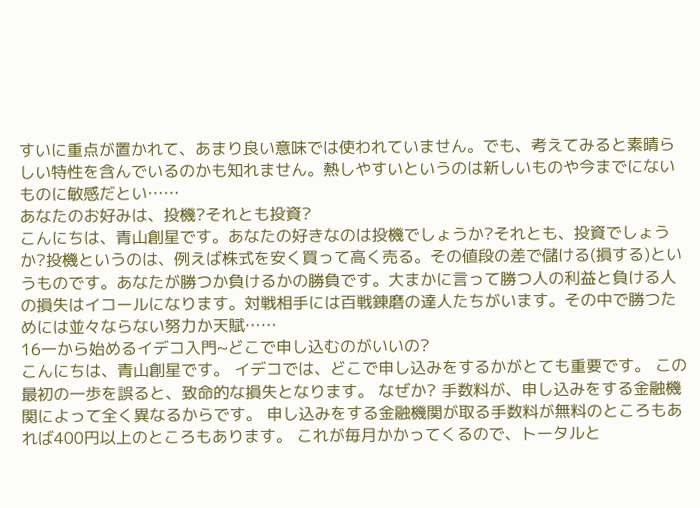すいに重点が置かれて、あまり良い意味では使われていません。でも、考えてみると素晴らしい特性を含んでいるのかも知れません。熱しやすいというのは新しいものや今までにないものに敏感だとい……
あなたのお好みは、投機?それとも投資?
こんにちは、青山創星です。あなたの好きなのは投機でしょうか?それとも、投資でしょうか?投機というのは、例えば株式を安く買って高く売る。その値段の差で儲ける(損する)というものです。あなたが勝つか負けるかの勝負です。大まかに言って勝つ人の利益と負ける人の損失はイコールになります。対戦相手には百戦錬磨の達人たちがいます。その中で勝つためには並々ならない努力か天賦……
16一から始めるイデコ入門~どこで申し込むのがいいの?
こんにちは、青山創星です。 イデコでは、どこで申し込みをするかがとても重要です。 この最初の一歩を誤ると、致命的な損失となります。 なぜか? 手数料が、申し込みをする金融機関によって全く異なるからです。 申し込みをする金融機関が取る手数料が無料のところもあれば400円以上のところもあります。 これが毎月かかってくるので、トータルと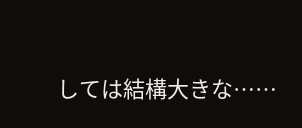しては結構大きな……